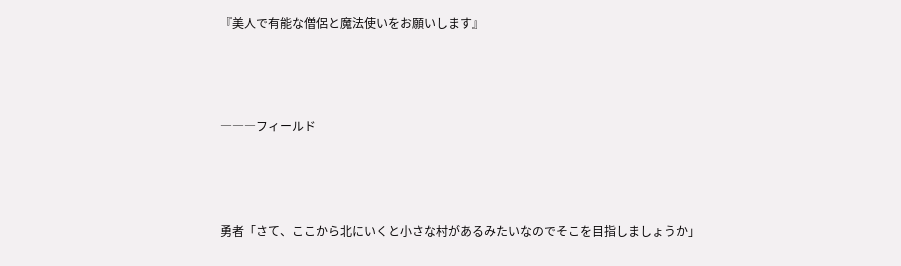『美人で有能な僧侶と魔法使いをお願いします』




―――フィールド




勇者「さて、ここから北にいくと小さな村があるみたいなのでそこを目指しましょうか」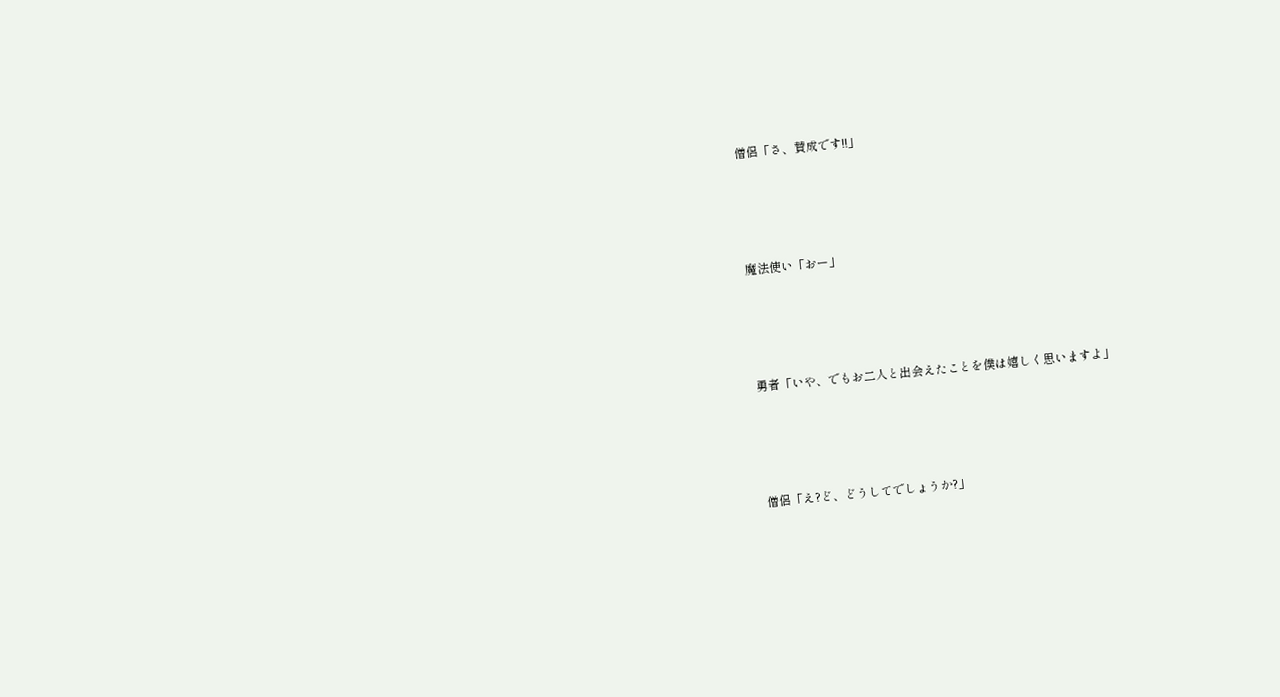僧侶「さ、賛成です!!」




魔法使い「おー」




勇者「いや、でもお二人と出会えたことを僕は嬉しく思いますよ」




僧侶「え?ど、どうしてでしょうか?」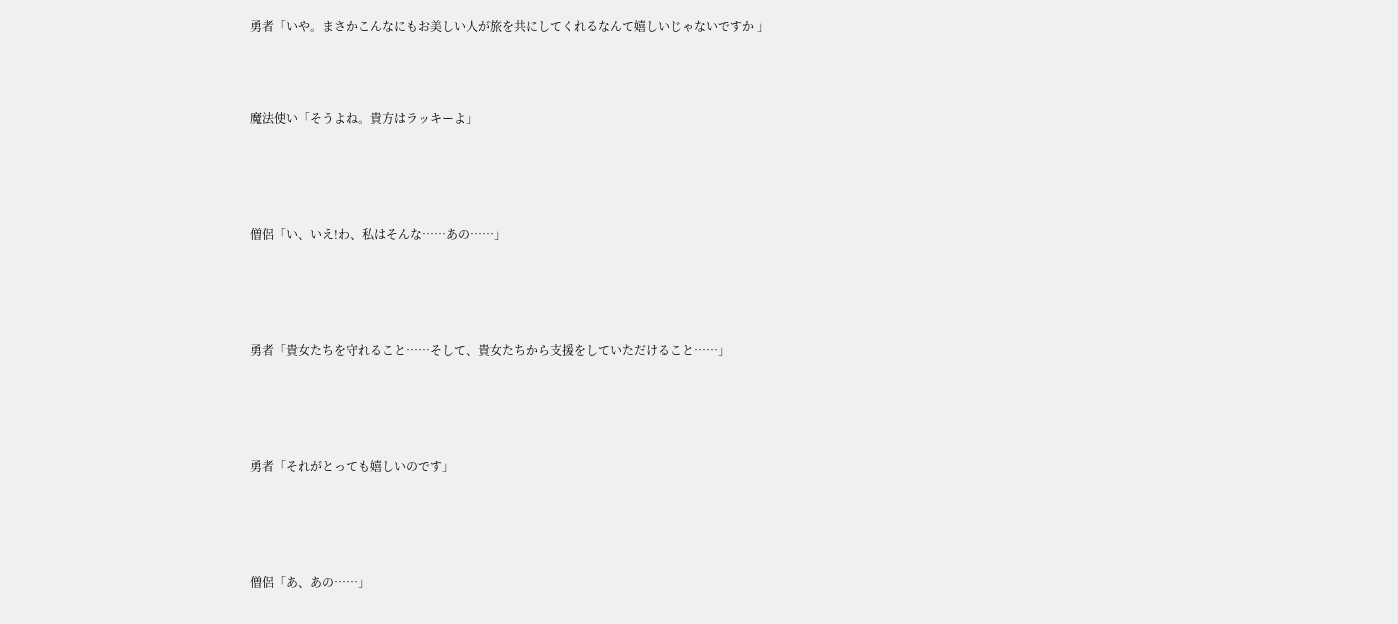勇者「いや。まさかこんなにもお美しい人が旅を共にしてくれるなんて嬉しいじゃないですか 」



魔法使い「そうよね。貴方はラッキーよ」




僧侶「い、いえ!わ、私はそんな……あの……」




勇者「貴女たちを守れること……そして、貴女たちから支援をしていただけること……」




勇者「それがとっても嬉しいのです」




僧侶「あ、あの……」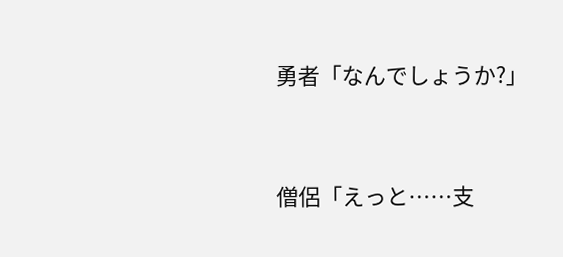勇者「なんでしょうか?」




僧侶「えっと……支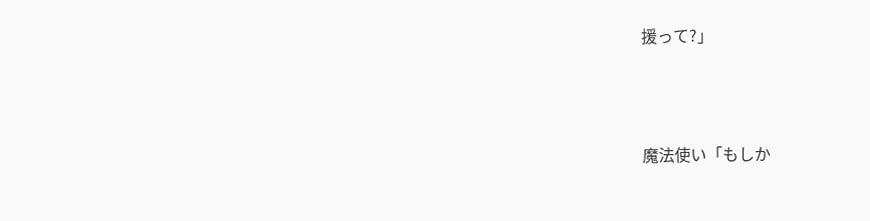援って?」




魔法使い「もしか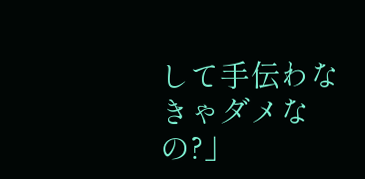して手伝わなきゃダメなの?」